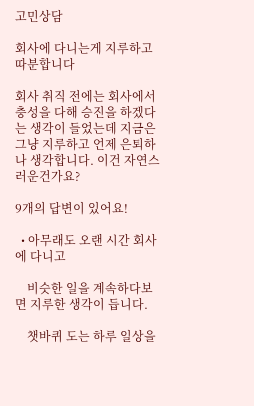고민상담

회사에 다니는게 지루하고 따분합니다

회사 취직 전에는 회사에서 충성을 다해 승진을 하겠다는 생각이 들었는데 지금은 그냥 지루하고 언제 은퇴하나 생각합니다. 이건 자연스러운건가요?

9개의 답변이 있어요!

  • 아무래도 오랜 시간 회사에 다니고

    비슷한 일을 계속하다보면 지루한 생각이 듭니다.

    챗바퀴 도는 하루 일상을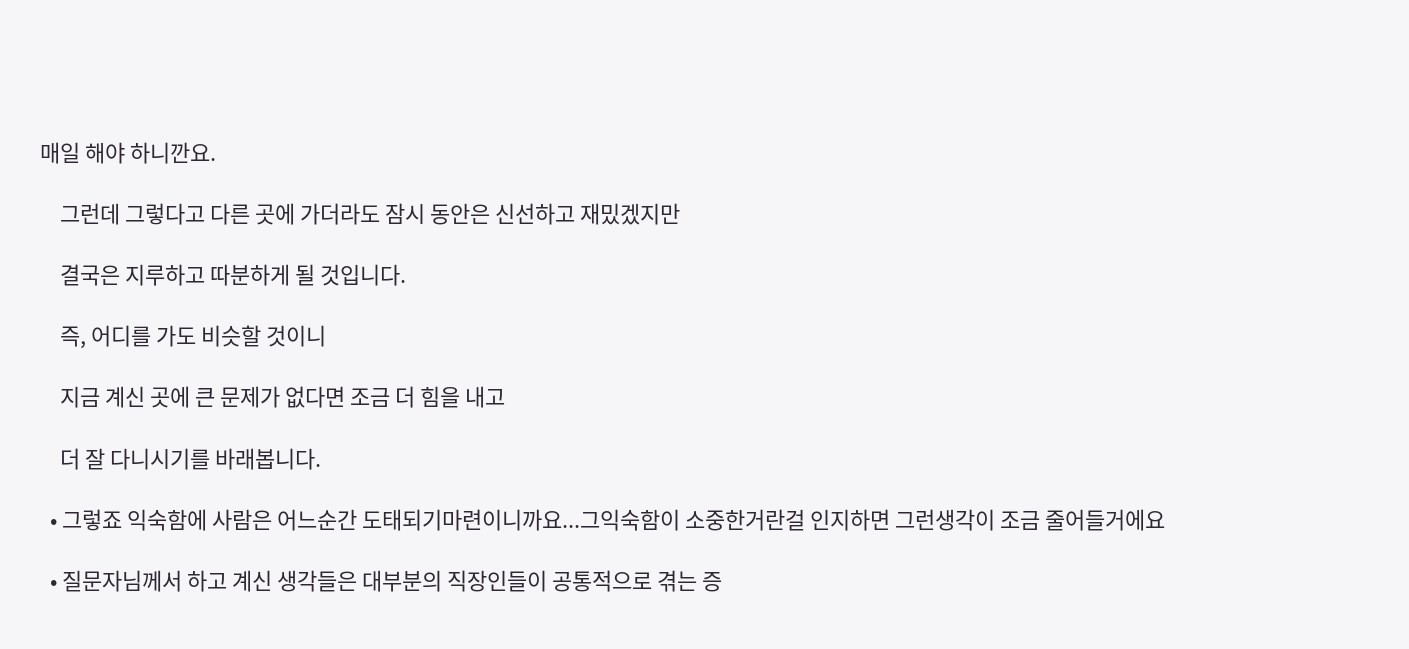매일 해야 하니깐요.

    그런데 그렇다고 다른 곳에 가더라도 잠시 동안은 신선하고 재밌겠지만

    결국은 지루하고 따분하게 될 것입니다.

    즉, 어디를 가도 비슷할 것이니

    지금 계신 곳에 큰 문제가 없다면 조금 더 힘을 내고

    더 잘 다니시기를 바래봅니다.

  • 그렇죠 익숙함에 사람은 어느순간 도태되기마련이니까요...그익숙함이 소중한거란걸 인지하면 그런생각이 조금 줄어들거에요

  • 질문자님께서 하고 계신 생각들은 대부분의 직장인들이 공통적으로 겪는 증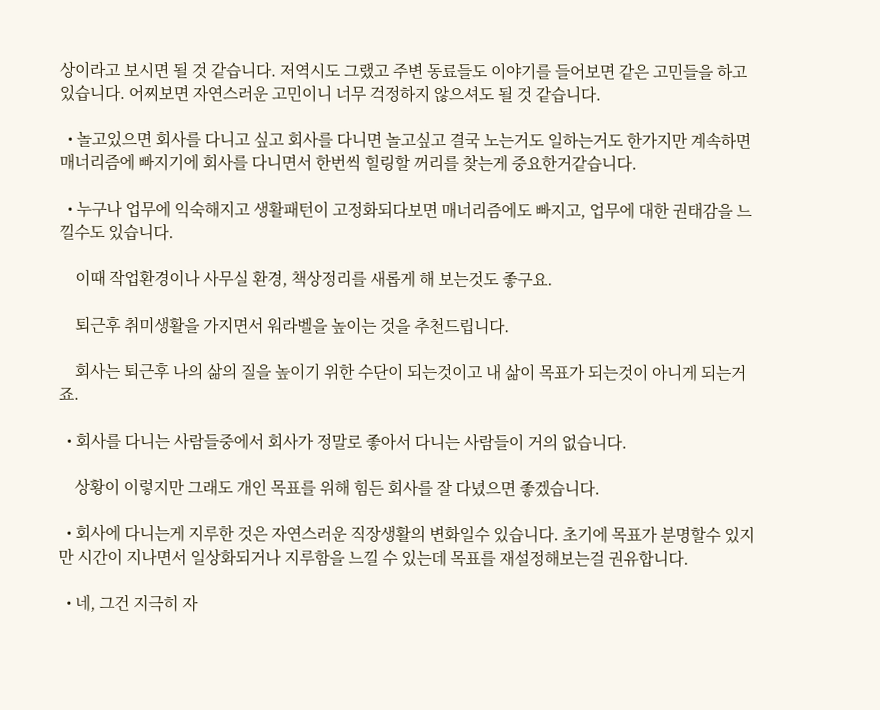상이라고 보시면 될 것 같습니다. 저역시도 그랬고 주변 동료들도 이야기를 들어보면 같은 고민들을 하고 있습니다. 어찌보면 자연스러운 고민이니 너무 걱정하지 않으셔도 될 것 같습니다.

  • 놀고있으면 회사를 다니고 싶고 회사를 다니면 놀고싶고 결국 노는거도 일하는거도 한가지만 계속하면 매너리즘에 빠지기에 회사를 다니면서 한번씩 힐링할 꺼리를 찾는게 중요한거같습니다.

  • 누구나 업무에 익숙해지고 생활패턴이 고정화되다보면 매너리즘에도 빠지고, 업무에 대한 권태감을 느낄수도 있습니다.

    이때 작업환경이나 사무실 환경, 책상정리를 새롭게 해 보는것도 좋구요.

    퇴근후 취미생활을 가지면서 워라벨을 높이는 것을 추천드립니다.

    회사는 퇴근후 나의 삶의 질을 높이기 위한 수단이 되는것이고 내 삶이 목표가 되는것이 아니게 되는거죠.

  • 회사를 다니는 사람들중에서 회사가 정말로 좋아서 다니는 사람들이 거의 없습니다.

    상황이 이렇지만 그래도 개인 목표를 위해 힘든 회사를 잘 다녔으면 좋겠습니다.

  • 회사에 다니는게 지루한 것은 자연스러운 직장생활의 변화일수 있습니다. 초기에 목표가 분명할수 있지만 시간이 지나면서 일상화되거나 지루함을 느낄 수 있는데 목표를 재설정해보는걸 권유합니다.

  • 네, 그건 지극히 자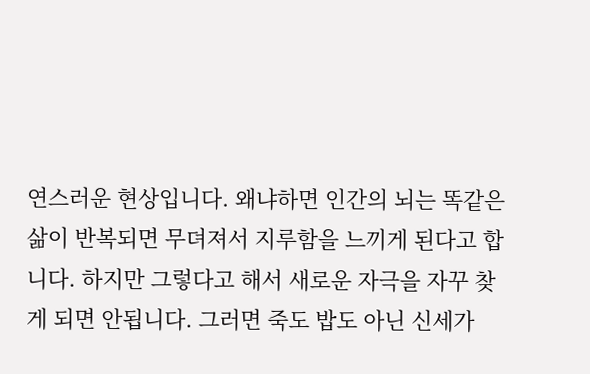연스러운 현상입니다. 왜냐하면 인간의 뇌는 똑같은 삶이 반복되면 무뎌져서 지루함을 느끼게 된다고 합니다. 하지만 그렇다고 해서 새로운 자극을 자꾸 찾게 되면 안됩니다. 그러면 죽도 밥도 아닌 신세가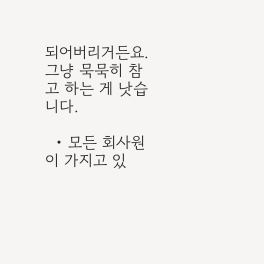되어버리거든요. 그냥 묵묵히 참고 하는 게 낫습니다.

  • 모든 회사원이 가지고 있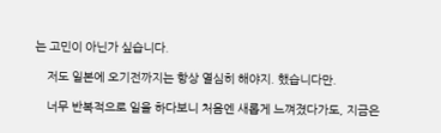는 고민이 아닌가 싶습니다.

    저도 일본에 오기전까지는 항상 열심히 해야지. 했습니다만.

    너무 반복적으로 일을 하다보니 처음엔 새롭게 느껴졌다가도, 지금은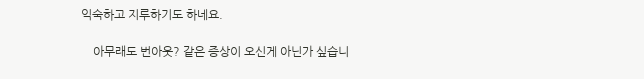익숙하고 지루하기도 하네요.

    아무래도 번아웃? 같은 증상이 오신게 아닌가 싶습니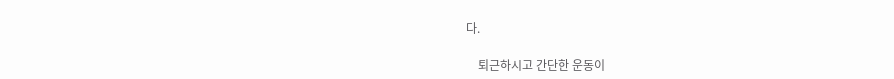다.

    퇴근하시고 간단한 운동이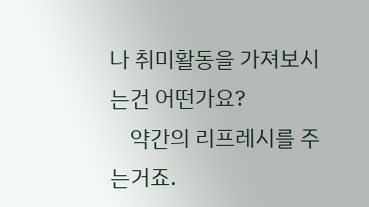나 취미활동을 가져보시는건 어떤가요?
    약간의 리프레시를 주는거죠.